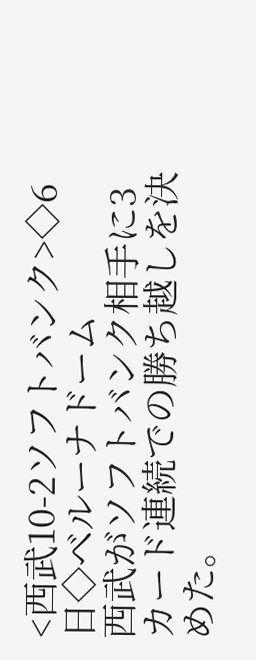<西武10-2ソフトバンク>◇6日◇ベルーナドーム
西武がソフトバンク相手に3カード連続での勝ち越しを決めた。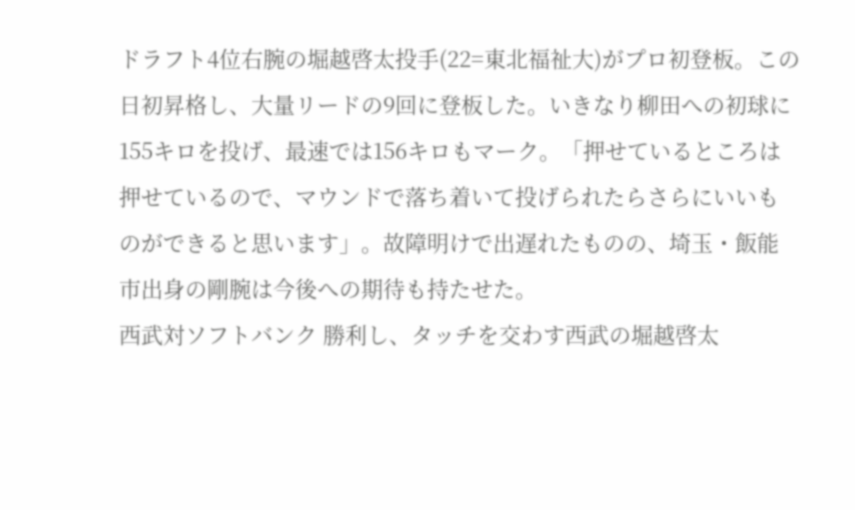ドラフト4位右腕の堀越啓太投手(22=東北福祉大)がプロ初登板。この日初昇格し、大量リードの9回に登板した。いきなり柳田への初球に155キロを投げ、最速では156キロもマーク。「押せているところは押せているので、マウンドで落ち着いて投げられたらさらにいいものができると思います」。故障明けで出遅れたものの、埼玉・飯能市出身の剛腕は今後への期待も持たせた。
西武対ソフトバンク 勝利し、タッチを交わす西武の堀越啓太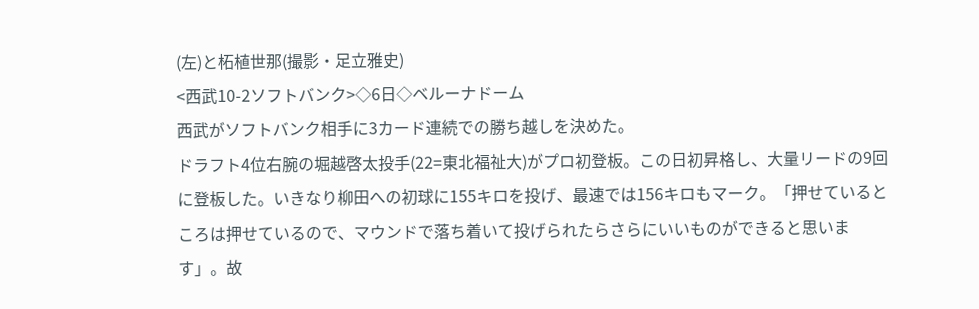(左)と柘植世那(撮影・足立雅史)
<西武10-2ソフトバンク>◇6日◇ベルーナドーム
西武がソフトバンク相手に3カード連続での勝ち越しを決めた。
ドラフト4位右腕の堀越啓太投手(22=東北福祉大)がプロ初登板。この日初昇格し、大量リードの9回に登板した。いきなり柳田への初球に155キロを投げ、最速では156キロもマーク。「押せているところは押せているので、マウンドで落ち着いて投げられたらさらにいいものができると思います」。故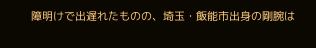障明けで出遅れたものの、埼玉・飯能市出身の剛腕は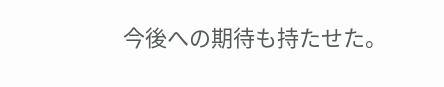今後への期待も持たせた。